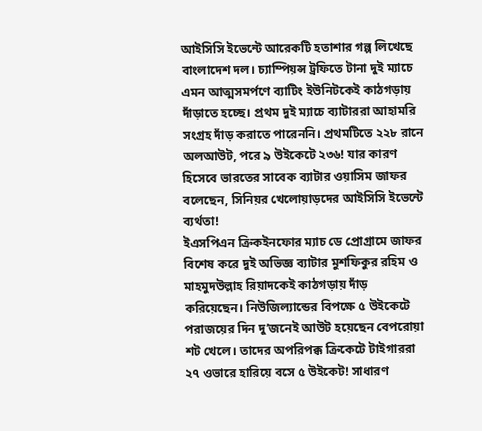আইসিসি ইভেন্টে আরেকটি হতাশার গল্প লিখেছে বাংলাদেশ দল। চ্যাম্পিয়ন্স ট্রফিতে টানা দুই ম্যাচে এমন আত্মসমর্পণে ব্যাটিং ইউনিটকেই কাঠগড়ায় দাঁড়াতে হচ্ছে। প্রথম দুই ম্যাচে ব্যাটাররা আহামরি সংগ্রহ দাঁড় করাতে পারেননি। প্রথমটিতে ২২৮ রানে অলআউট, পরে ৯ উইকেটে ২৩৬! যার কারণ হিসেবে ভারতের সাবেক ব্যাটার ওয়াসিম জাফর বলেছেন, সিনিয়র খেলোয়াড়দের আইসিসি ইভেন্টে ব্যর্থতা!
ইএসপিএন ক্রিকইনফোর ম্যাচ ডে প্রোগ্রামে জাফর বিশেষ করে দুই অভিজ্ঞ ব্যাটার মুশফিকুর রহিম ও মাহমুদউল্লাহ রিয়াদকেই কাঠগড়ায় দাঁড় করিয়েছেন। নিউজিল্যান্ডের বিপক্ষে ৫ উইকেটে পরাজয়ের দিন দু’জনেই আউট হয়েছেন বেপরোয়া শট খেলে। তাদের অপরিপক্ক ক্রিকেটে টাইগাররা ২৭ ওভারে হারিয়ে বসে ৫ উইকেট! সাধারণ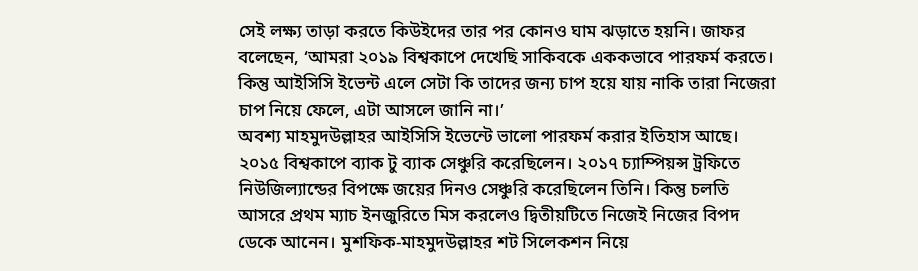সেই লক্ষ্য তাড়া করতে কিউইদের তার পর কোনও ঘাম ঝড়াতে হয়নি। জাফর বলেছেন, ‘আমরা ২০১৯ বিশ্বকাপে দেখেছি সাকিবকে এককভাবে পারফর্ম করতে। কিন্তু আইসিসি ইভেন্ট এলে সেটা কি তাদের জন্য চাপ হয়ে যায় নাকি তারা নিজেরা চাপ নিয়ে ফেলে, এটা আসলে জানি না।’
অবশ্য মাহমুদউল্লাহর আইসিসি ইভেন্টে ভালো পারফর্ম করার ইতিহাস আছে। ২০১৫ বিশ্বকাপে ব্যাক টু ব্যাক সেঞ্চুরি করেছিলেন। ২০১৭ চ্যাম্পিয়ন্স ট্রফিতে নিউজিল্যান্ডের বিপক্ষে জয়ের দিনও সেঞ্চুরি করেছিলেন তিনি। কিন্তু চলতি আসরে প্রথম ম্যাচ ইনজুরিতে মিস করলেও দ্বিতীয়টিতে নিজেই নিজের বিপদ ডেকে আনেন। মুশফিক-মাহমুদউল্লাহর শট সিলেকশন নিয়ে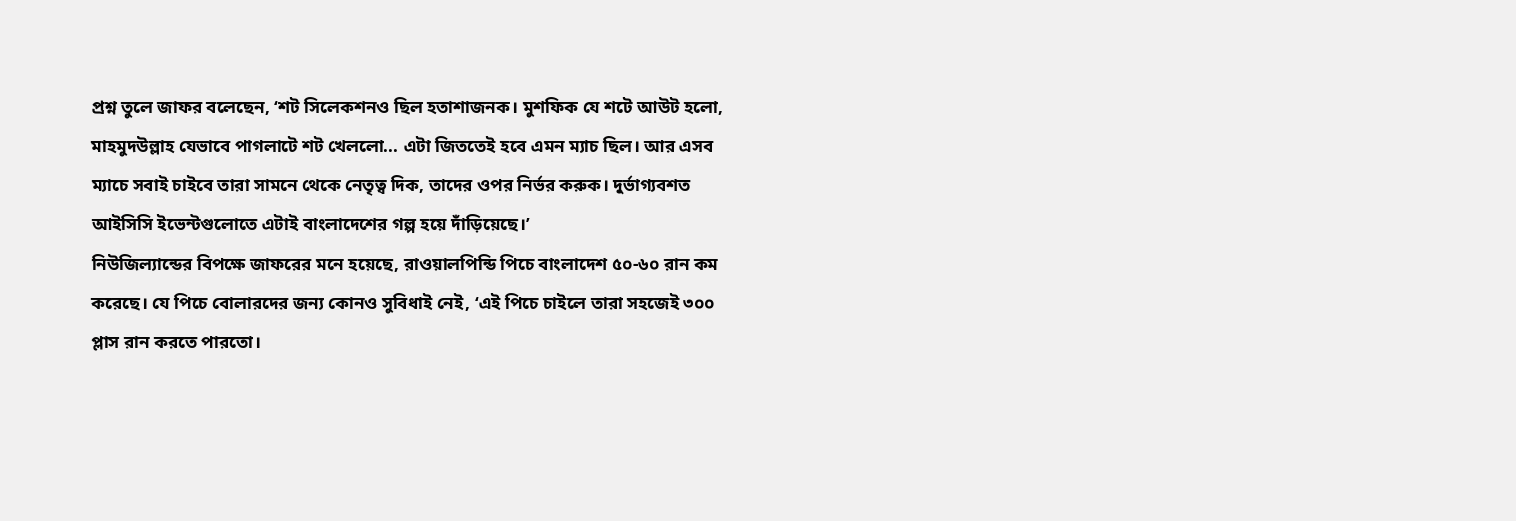প্রশ্ন তুলে জাফর বলেছেন, ‘শট সিলেকশনও ছিল হতাশাজনক। মুশফিক যে শটে আউট হলো, মাহমুদউল্লাহ যেভাবে পাগলাটে শট খেললো... এটা জিততেই হবে এমন ম্যাচ ছিল। আর এসব ম্যাচে সবাই চাইবে তারা সামনে থেকে নেতৃত্ব দিক, তাদের ওপর নির্ভর করুক। দুর্ভাগ্যবশত আইসিসি ইভেন্টগুলোতে এটাই বাংলাদেশের গল্প হয়ে দাঁড়িয়েছে।’
নিউজিল্যান্ডের বিপক্ষে জাফরের মনে হয়েছে, রাওয়ালপিন্ডি পিচে বাংলাদেশ ৫০-৬০ রান কম করেছে। যে পিচে বোলারদের জন্য কোনও সুবিধাই নেই, ‘এই পিচে চাইলে তারা সহজেই ৩০০ প্লাস রান করতে পারতো।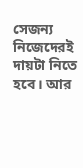সেজন্য নিজেদেরই দায়টা নিতে হবে। আর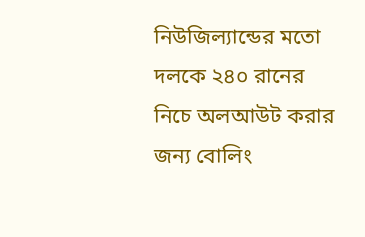নিউজিল্যান্ডের মতো দলকে ২৪০ রানের নিচে অলআউট করার জন্য বোলিং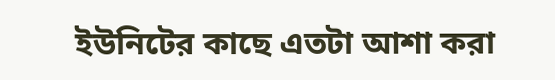ইউনিটের কাছে এতটা আশা করা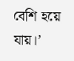বেশি হয়ে যায়।’